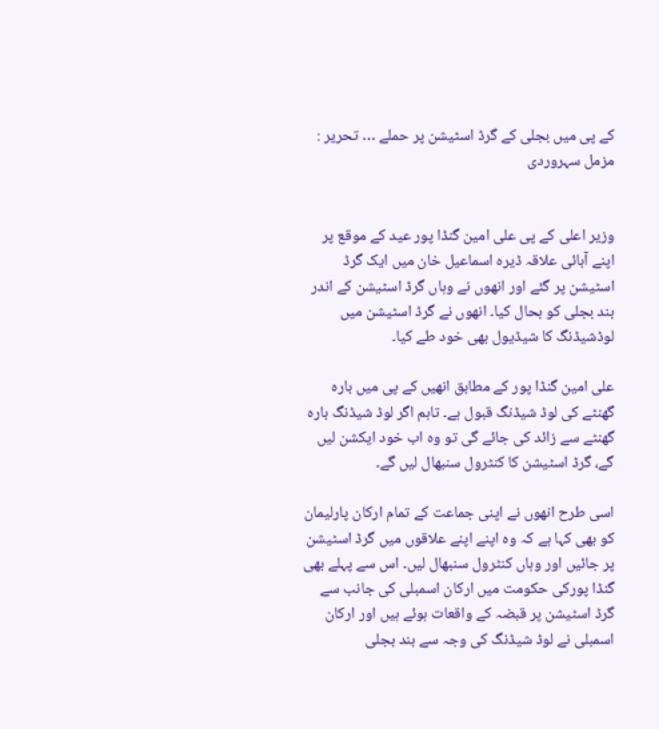کے پی میں بجلی کے گرڈ اسٹیشن پر حملے … تحریر : مزمل سہروردی


وزیر اعلی کے پی علی امین گنڈا پور عید کے موقع پر اپنے آبائی علاقہ ڈیرہ اسماعیل خان میں ایک گرڈ اسٹیشن پر گئے اور انھوں نے وہاں گرڈ اسٹیشن کے اندر بند بجلی کو بحال کیا۔ انھوں نے گرڈ اسٹیشن میں لوڈشیڈنگ کا شیڈیول بھی خود طے کیا۔

علی امین گنڈا پور کے مطابق انھیں کے پی میں بارہ گھنٹے کی لوڈ شیڈنگ قبول ہے۔ تاہم اگر لوڈ شیڈنگ بارہ گھنٹے سے زائد کی جائے گی تو وہ اب خود ایکشن لیں گے، گرڈ اسٹیشن کا کنٹرول سنبھال لیں گے۔

اسی طرح انھوں نے اپنی جماعت کے تمام ارکان پارلیمان کو بھی کہا ہے کہ وہ اپنے اپنے علاقوں میں گرڈ اسٹیشن پر جائیں اور وہاں کنٹرول سنبھال لیں۔ اس سے پہلے بھی گنڈا پورکی حکومت میں ارکان اسمبلی کی جانب سے گرڈ اسٹیشن پر قبضہ کے واقعات ہوئے ہیں اور ارکان اسمبلی نے لوڈ شیڈنگ کی وجہ سے بند بجلی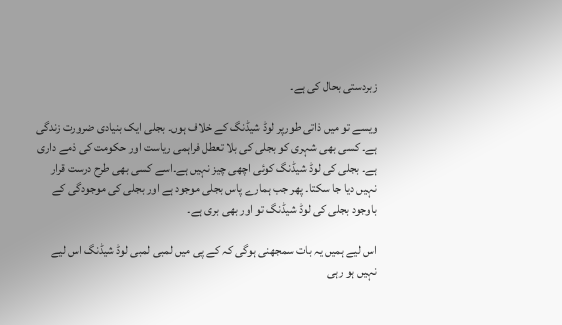زبردستی بحال کی ہے۔

ویسے تو میں ذاتی طورپر لوڈ شیڈنگ کے خلاف ہوں۔ بجلی ایک بنیادی ضرورت زندگی ہے۔ کسی بھی شہری کو بجلی کی بلا تعطل فراہمی ریاست اور حکومت کی ذمے داری ہے۔ بجلی کی لوڈ شیڈنگ کوئی اچھی چیز نہیں ہے۔اسے کسی بھی طرح درست قرار نہیں دیا جا سکتا۔ پھر جب ہمارے پاس بجلی موجود ہے اور بجلی کی موجودگی کے باوجود بجلی کی لوڈ شیڈنگ تو اور بھی بری ہے۔

اس لیے ہمیں یہ بات سمجھنی ہوگی کہ کے پی میں لمبی لمبی لوڈ شیڈنگ اس لیے نہیں ہو رہی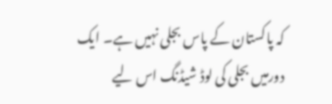کہ پاکستان کے پاس بجلی نہیں ہے۔ ایک دورمیں بجلی کی لوڈ شیڈنگ اس لیے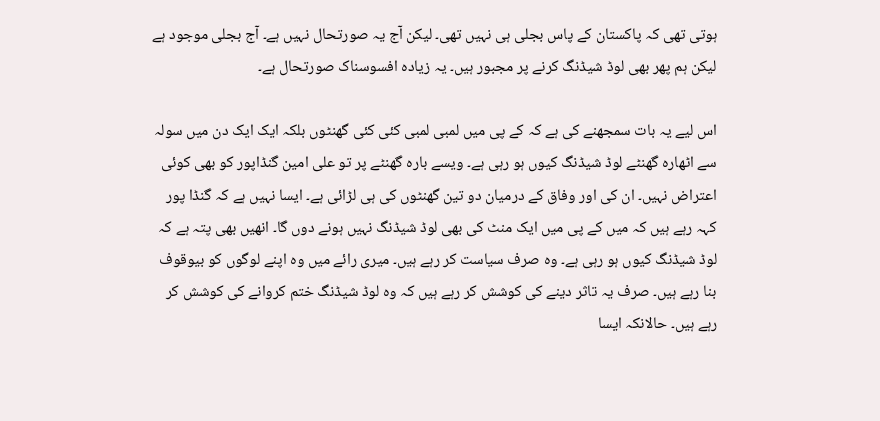ہوتی تھی کہ پاکستان کے پاس بجلی ہی نہیں تھی۔ لیکن آج یہ صورتحال نہیں ہے۔ آج بجلی موجود ہے لیکن ہم پھر بھی لوڈ شیڈنگ کرنے پر مجبور ہیں۔ یہ زیادہ افسوسناک صورتحال ہے۔

اس لیے یہ بات سمجھنے کی ہے کہ کے پی میں لمبی لمبی کئی کئی گھنٹوں بلکہ ایک ایک دن میں سولہ سے اٹھارہ گھنٹے لوڈ شیڈنگ کیوں ہو رہی ہے۔ ویسے بارہ گھنٹے پر تو علی امین گنڈاپور کو بھی کوئی اعتراض نہیں۔ ان کی اور وفاق کے درمیان دو تین گھنٹوں کی ہی لڑائی ہے۔ ایسا نہیں ہے کہ گنڈا پور کہہ رہے ہیں کہ میں کے پی میں ایک منٹ کی بھی لوڈ شیڈنگ نہیں ہونے دوں گا۔ انھیں بھی پتہ ہے کہ لوڈ شیڈنگ کیوں ہو رہی ہے۔ وہ صرف سیاست کر رہے ہیں۔ میری رائے میں وہ اپنے لوگوں کو بیوقوف بنا رہے ہیں۔ صرف یہ تاثر دینے کی کوشش کر رہے ہیں کہ وہ لوڈ شیڈنگ ختم کروانے کی کوشش کر رہے ہیں۔ حالانکہ ایسا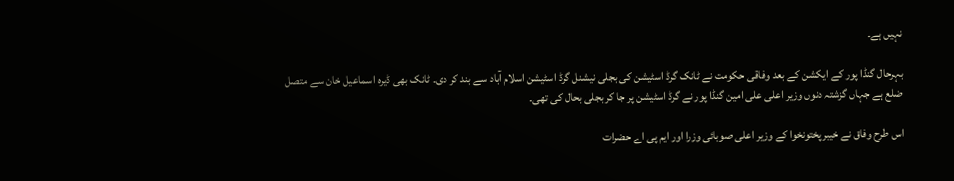نہیں ہے۔

بہرحال گنڈا پور کے ایکشن کے بعد وفاقی حکومت نے ٹانک گرڈ اسٹیشن کی بجلی نیشنل گرڈ اسٹیشن اسلام آباد سے بند کر دی۔ ٹانک بھی ڈیرہ اسماعیل خان سے متصل ضلع ہے جہاں گزشتہ دنوں وزیر اعلی علی امین گنڈا پور نے گرڈ اسٹیشن پر جا کر بجلی بحال کی تھی۔

اس طرح وفاق نے خیبرپختونخوا کے وزیر اعلی صوبائی وزرا اور ایم پی اے حضرات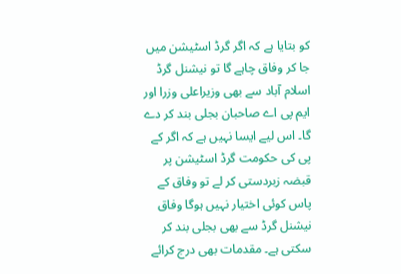کو بتایا ہے کہ اگر گرڈ اسٹیشن میں جا کر وفاق چاہے گا تو نیشنل گرڈ اسلام آباد سے بھی وزیراعلی وزرا اور ایم پی اے صاحبان بجلی بند کر دے گا۔ اس لیے ایسا نہیں ہے کہ اگر کے پی کی حکومت گرڈ اسٹیشن پر قبضہ زبردستی کر لے تو وفاق کے پاس کوئی اختیار نہیں ہوگا وفاق نیشنل گرڈ سے بھی بجلی بند کر سکتی ہے۔ مقدمات بھی درج کرائے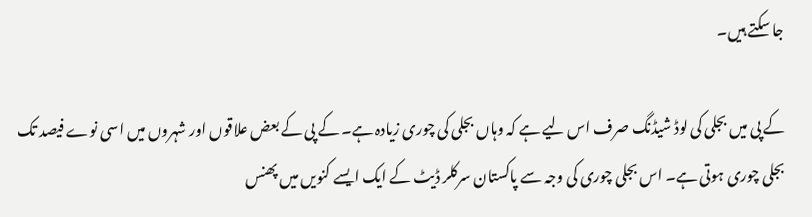جا سکتے ہیں۔

کے پی میں بجلی کی لوڈ شیڈنگ صرف اس لیے ہے کہ وہاں بجلی کی چوری زیادہ ہے۔ کے پی کے بعض علاقوں اور شہروں میں اسی نوے فیصد تک بجلی چوری ہوتی ہے۔ اس بجلی چوری کی وجہ سے پاکستان سرکلر ڈیٹ کے ایک ایسے کنویں میں پھنس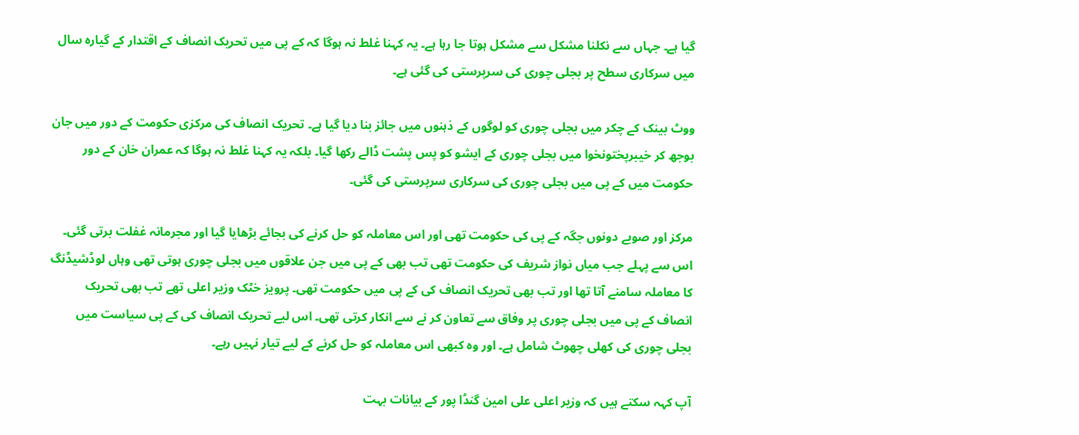گیا ہے۔ جہاں سے نکلنا مشکل سے مشکل ہوتا جا رہا ہے۔ یہ کہنا غلط نہ ہوگا کہ کے پی میں تحریک انصاف کے اقتدار کے گیارہ سال میں سرکاری سطح پر بجلی چوری کی سرپرستی کی گئی ہے۔

ووٹ بینک کے چکر میں بجلی چوری کو لوگوں کے ذہنوں میں جائز بنا دیا گیا ہے۔ تحریک انصاف کی مرکزی حکومت کے دور میں جان بوجھ کر خیبرپختونخوا میں بجلی چوری کے ایشو کو پس پشت ڈالے رکھا گیا۔ بلکہ یہ کہنا غلط نہ ہوگا کہ عمران خان کے دور حکومت میں کے پی میں بجلی چوری کی سرکاری سرپرستی کی گئی۔

مرکز اور صوبے دونوں جگہ کے پی کی حکومت تھی اور اس معاملہ کو حل کرنے کی بجائے بڑھایا گیا اور مجرمانہ غفلت برتی گئی۔ اس سے پہلے جب میاں نواز شریف کی حکومت تھی تب بھی کے پی میں جن علاقوں میں بجلی چوری ہوتی تھی وہاں لوڈشیڈنگ کا معاملہ سامنے آتا تھا اور تب بھی تحریک انصاف کی کے پی میں حکومت تھی۔ پرویز خٹک وزیر اعلی تھے تب بھی تحریک انصاف کے پی میں بجلی چوری پر وفاق سے تعاون کر نے سے انکار کرتی تھی۔ اس لیے تحریک انصاف کی کے پی سیاست میں بجلی چوری کی کھلی چھوٹ شامل ہے۔ اور وہ کبھی اس معاملہ کو حل کرنے کے لیے تیار نہیں رہے۔

آپ کہہ سکتے ہیں کہ وزیر اعلی علی امین گنڈا پور کے بیانات بہت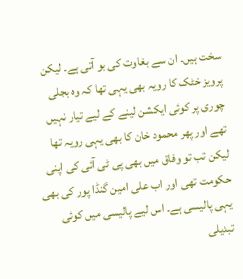سخت ہیں۔ ان سے بغاوت کی بو آتی ہے۔ لیکن پرویز خٹک کا رویہ بھی یہی تھا کہ وہ بجلی چوری پر کوئی ایکشن لینے کے لیے تیار نہیں تھے اور پھر محمود خان کا بھی یہی رویہ تھا لیکن تب تو وفاق میں بھی پی ٹی آئی کی اپنی حکومت تھی اور اب علی امین گنڈا پور کی بھی یہی پالیسی ہے۔ اس لیے پالیسی میں کوئی تبدیلی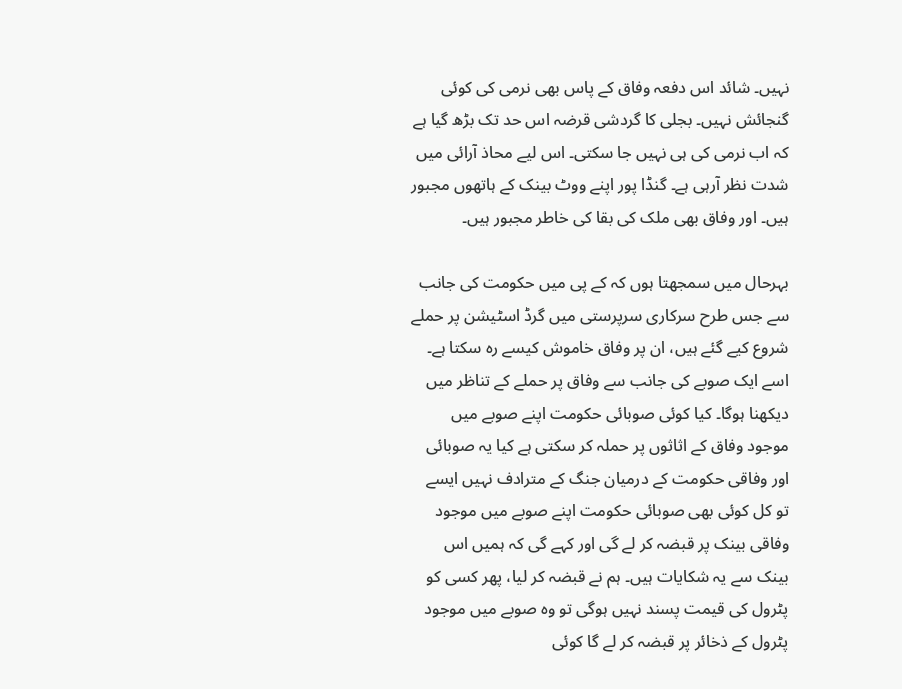نہیں۔ شائد اس دفعہ وفاق کے پاس بھی نرمی کی کوئی گنجائش نہیں۔ بجلی کا گردشی قرضہ اس حد تک بڑھ گیا ہے کہ اب نرمی کی ہی نہیں جا سکتی۔ اس لیے محاذ آرائی میں شدت نظر آرہی ہے۔ گنڈا پور اپنے ووٹ بینک کے ہاتھوں مجبور ہیں۔ اور وفاق بھی ملک کی بقا کی خاطر مجبور ہیں۔

بہرحال میں سمجھتا ہوں کہ کے پی میں حکومت کی جانب سے جس طرح سرکاری سرپرستی میں گرڈ اسٹیشن پر حملے شروع کیے گئے ہیں، ان پر وفاق خاموش کیسے رہ سکتا ہے۔ اسے ایک صوبے کی جانب سے وفاق پر حملے کے تناظر میں دیکھنا ہوگا۔ کیا کوئی صوبائی حکومت اپنے صوبے میں موجود وفاق کے اثاثوں پر حملہ کر سکتی ہے کیا یہ صوبائی اور وفاقی حکومت کے درمیان جنگ کے مترادف نہیں ایسے تو کل کوئی بھی صوبائی حکومت اپنے صوبے میں موجود وفاقی بینک پر قبضہ کر لے گی اور کہے گی کہ ہمیں اس بینک سے یہ شکایات ہیں۔ ہم نے قبضہ کر لیا، پھر کسی کو پٹرول کی قیمت پسند نہیں ہوگی تو وہ صوبے میں موجود پٹرول کے ذخائر پر قبضہ کر لے گا کوئی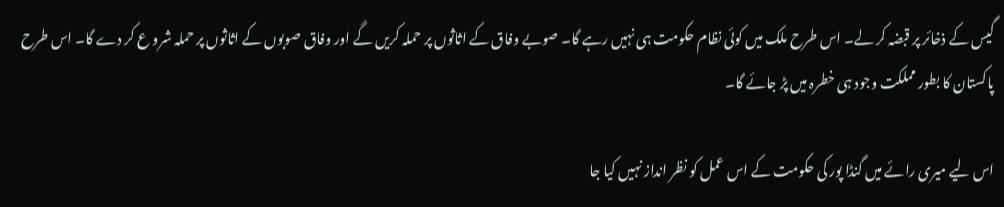گیس کے ذخائر پر قبضہ کر لے۔ اس طرح ملک میں کوئی نظام حکومت ہی نہیں رہے گا۔ صوبے وفاق کے اثاثوں پر حملہ کریں گے اور وفاق صوبوں کے اثاثوں پر حملہ شرو ع کر دے گا۔ اس طرح پاکستان کا بطور مملکت وجود ہی خطرہ میں پڑ جائے گا۔

اس لیے میری رائے میں گنڈا پور کی حکومت کے اس عمل کو نظر انداز نہیں کیا جا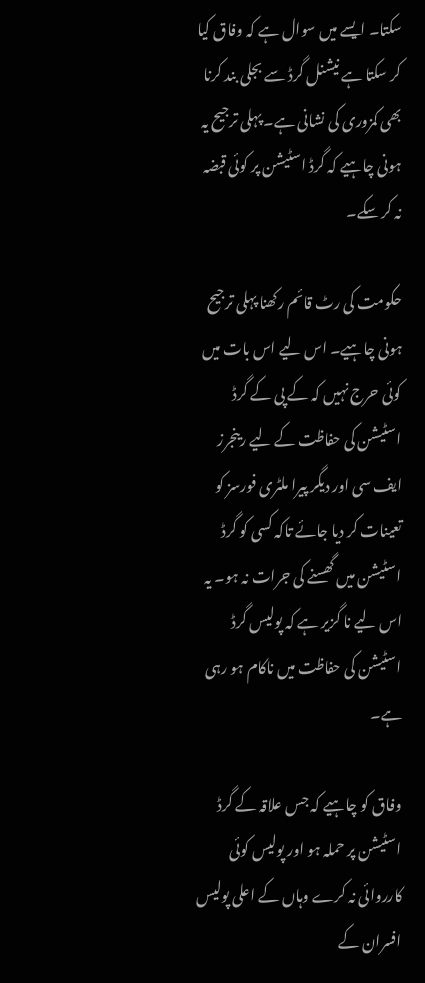سکتا۔ ایسے میں سوال ہے کہ وفاق کیا کر سکتا ہے نیشنل گرڈ سے بجلی بند کرنا بھی کمزوری کی نشانی ہے۔ پہلی ترجیح یہ ہونی چاہیے کہ گرڈ اسٹیشن پر کوئی قبضہ نہ کر سکے۔

حکومت کی رٹ قائم رکھنا پہلی ترجیح ہونی چاہیے۔ اس لیے اس بات میں کوئی حرج نہیں کہ کے پی کے گرڈ اسٹیشن کی حفاظت کے لیے رینجرز ایف سی اور دیگر پیرا ملٹری فورسز کو تعینات کر دیا جائے تاکہ کسی کو گرڈ اسٹیشن میں گھسنے کی جرات نہ ہو۔ یہ اس لیے نا گزیر ہے کہ پولیس گرڈ اسٹیشن کی حفاظت میں ناکام ہو رہی ہے۔

وفاق کو چاہیے کہ جس علاقہ کے گرڈ اسٹیشن پر حملہ ہو اور پولیس کوئی کارروائی نہ کرے وہاں کے اعلی پولیس افسران کے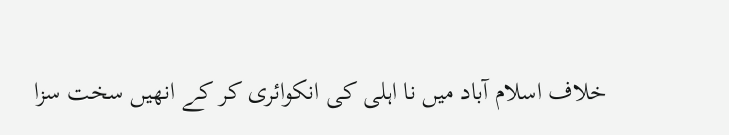خلاف اسلام آباد میں نا اہلی کی انکوائری کر کے انھیں سخت سزا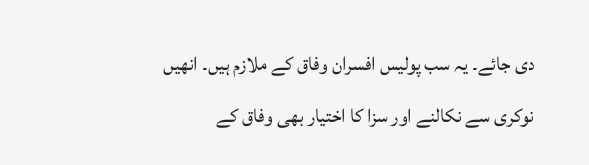دی جائے۔ یہ سب پولیس افسران وفاق کے ملازم ہیں۔ انھیں نوکری سے نکالنے اور سزا کا اختیار بھی وفاق کے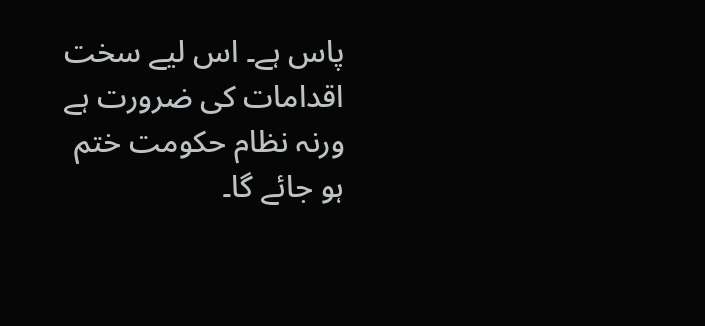پاس ہے۔ اس لیے سخت اقدامات کی ضرورت ہے ورنہ نظام حکومت ختم ہو جائے گا۔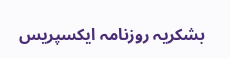بشکریہ روزنامہ ایکسپریس